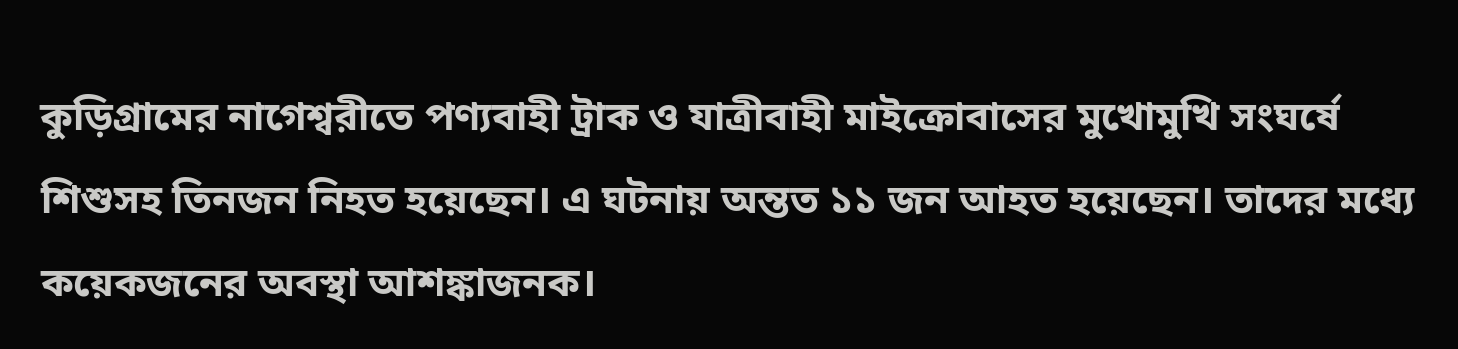কুড়িগ্রামের নাগেশ্বরীতে পণ্যবাহী ট্রাক ও যাত্রীবাহী মাইক্রোবাসের মুখোমুখি সংঘর্ষে শিশুসহ তিনজন নিহত হয়েছেন। এ ঘটনায় অন্তত ১১ জন আহত হয়েছেন। তাদের মধ্যে কয়েকজনের অবস্থা আশঙ্কাজনক।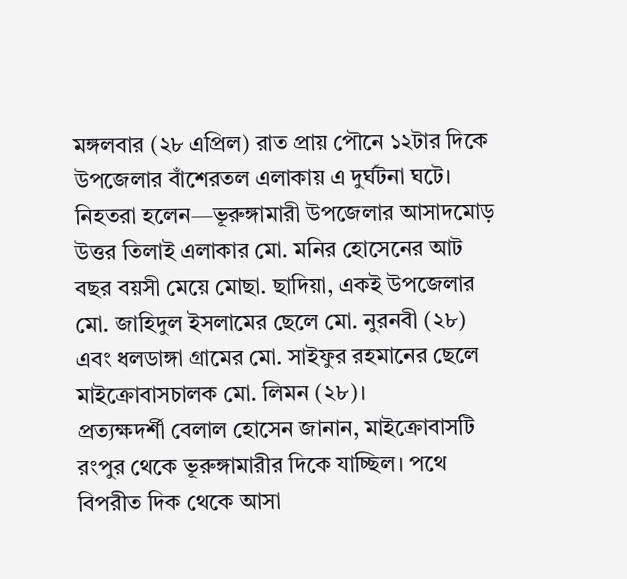মঙ্গলবার (২৮ এপ্রিল) রাত প্রায় পৌনে ১২টার দিকে উপজেলার বাঁশেরতল এলাকায় এ দুর্ঘটনা ঘটে।
নিহতরা হলেন—ভূরুঙ্গামারী উপজেলার আসাদমোড় উত্তর তিলাই এলাকার মো. মনির হোসেনের আট বছর বয়সী মেয়ে মোছা. ছাদিয়া, একই উপজেলার মো. জাহিদুল ইসলামের ছেলে মো. নুরনবী (২৮) এবং ধলডাঙ্গা গ্রামের মো. সাইফুর রহমানের ছেলে মাইক্রোবাসচালক মো. লিমন (২৮)।
প্রত্যক্ষদর্শী বেলাল হোসেন জানান, মাইক্রোবাসটি রংপুর থেকে ভূরুঙ্গামারীর দিকে যাচ্ছিল। পথে বিপরীত দিক থেকে আসা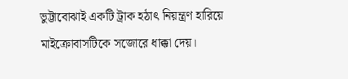ভুট্টাবোঝাই একটি ট্রাক হঠাৎ নিয়ন্ত্রণ হারিয়ে মাইক্রোবাসটিকে সজোরে ধাক্কা দেয়।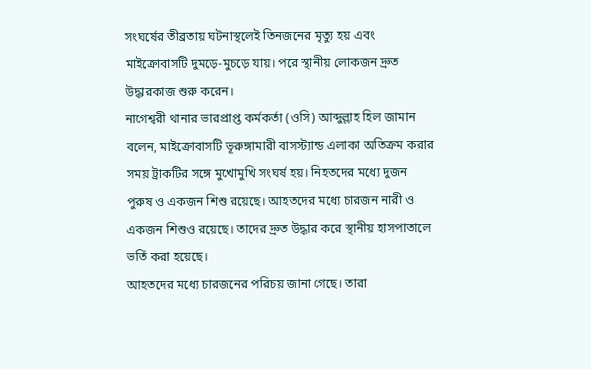সংঘর্ষের তীব্রতায় ঘটনাস্থলেই তিনজনের মৃত্যু হয় এবং মাইক্রোবাসটি দুমড়ে-মুচড়ে যায়। পরে স্থানীয় লোকজন দ্রুত উদ্ধারকাজ শুরু করেন।
নাগেশ্বরী থানার ভারপ্রাপ্ত কর্মকর্তা (ওসি) আব্দুল্লাহ হিল জামান বলেন, মাইক্রোবাসটি ভূরুঙ্গামারী বাসস্ট্যান্ড এলাকা অতিক্রম করার সময় ট্রাকটির সঙ্গে মুখোমুখি সংঘর্ষ হয়। নিহতদের মধ্যে দুজন পুরুষ ও একজন শিশু রয়েছে। আহতদের মধ্যে চারজন নারী ও একজন শিশুও রয়েছে। তাদের দ্রুত উদ্ধার করে স্থানীয় হাসপাতালে ভর্তি করা হয়েছে।
আহতদের মধ্যে চারজনের পরিচয় জানা গেছে। তারা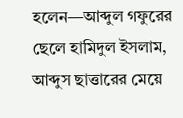হলেন—আব্দুল গফুরের ছেলে হামিদুল ইসলাম, আব্দুস ছাত্তারের মেয়ে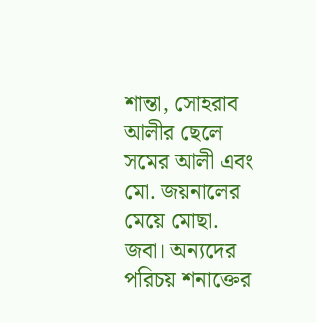শান্তা, সোহরাব আলীর ছেলে সমের আলী এবং মো. জয়নালের মেয়ে মোছা. জবা। অন্যদের পরিচয় শনাক্তের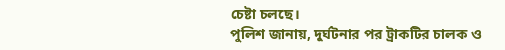চেষ্টা চলছে।
পুলিশ জানায়, দুর্ঘটনার পর ট্রাকটির চালক ও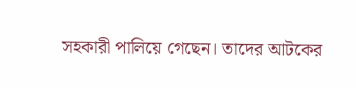সহকারী পালিয়ে গেছেন। তাদের আটকের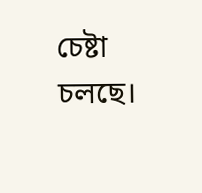চেষ্টা চলছে।